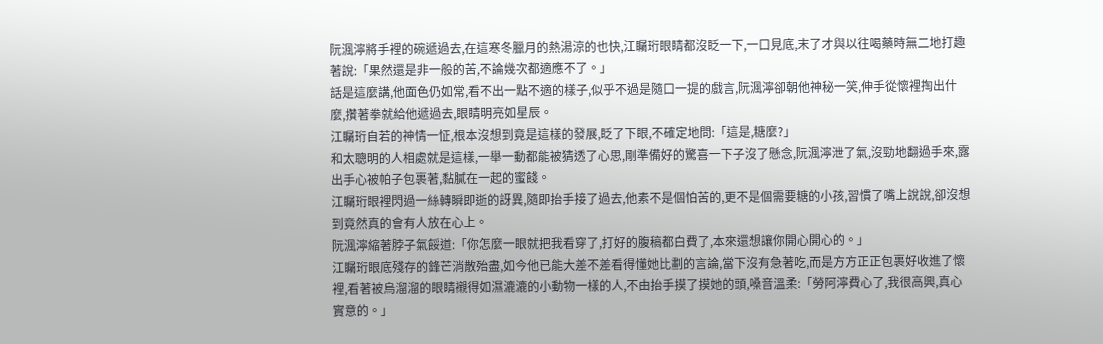阮渢濘將手裡的碗遞過去,在這寒冬臘月的熱湯涼的也快,江矚珩眼睛都沒眨一下,一口見底,末了才與以往喝藥時無二地打趣著說:「果然還是非一般的苦,不論幾次都適應不了。」
話是這麼講,他面色仍如常,看不出一點不適的樣子,似乎不過是隨口一提的戲言,阮渢濘卻朝他神秘一笑,伸手從懷裡掏出什麼,攢著拳就給他遞過去,眼睛明亮如星辰。
江矚珩自若的神情一怔,根本沒想到竟是這樣的發展,眨了下眼,不確定地問:「這是,糖麼?」
和太聰明的人相處就是這樣,一舉一動都能被猜透了心思,剛準備好的驚喜一下子沒了懸念,阮渢濘泄了氣,沒勁地翻過手來,露出手心被帕子包裹著,黏膩在一起的蜜餞。
江矚珩眼裡閃過一絲轉瞬即逝的訝異,隨即抬手接了過去,他素不是個怕苦的,更不是個需要糖的小孩,習慣了嘴上說說,卻沒想到竟然真的會有人放在心上。
阮渢濘縮著脖子氣餒道:「你怎麼一眼就把我看穿了,打好的腹稿都白費了,本來還想讓你開心開心的。」
江矚珩眼底殘存的鋒芒消散殆盡,如今他已能大差不差看得懂她比劃的言論,當下沒有急著吃,而是方方正正包裹好收進了懷裡,看著被烏溜溜的眼睛襯得如濕漉漉的小動物一樣的人,不由抬手摸了摸她的頭,嗓音溫柔:「勞阿濘費心了,我很高興,真心實意的。」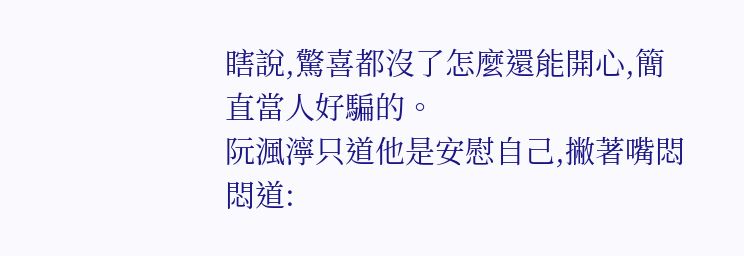瞎說,驚喜都沒了怎麼還能開心,簡直當人好騙的。
阮渢濘只道他是安慰自己,撇著嘴悶悶道: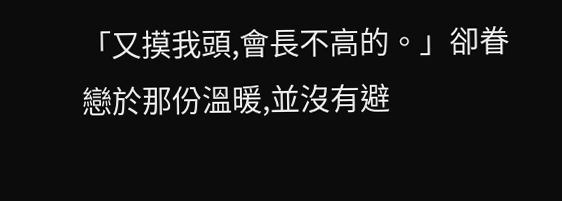「又摸我頭,會長不高的。」卻眷戀於那份溫暖,並沒有避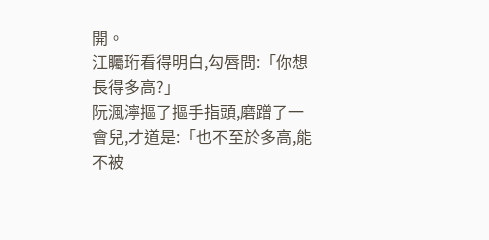開。
江矚珩看得明白,勾唇問:「你想長得多高?」
阮渢濘摳了摳手指頭,磨蹭了一會兒,才道是:「也不至於多高,能不被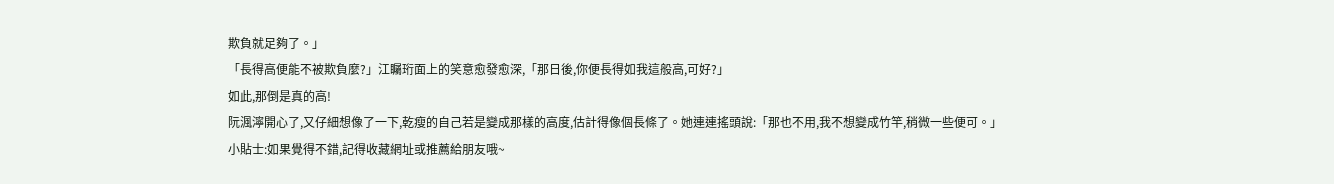欺負就足夠了。」
「長得高便能不被欺負麼?」江矚珩面上的笑意愈發愈深,「那日後,你便長得如我這般高,可好?」
如此,那倒是真的高!
阮渢濘開心了,又仔細想像了一下,乾瘦的自己若是變成那樣的高度,估計得像個長條了。她連連搖頭說:「那也不用,我不想變成竹竿,稍微一些便可。」
小貼士:如果覺得不錯,記得收藏網址或推薦給朋友哦~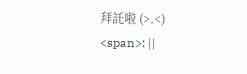拜託啦 (>.<)
<span>: ||